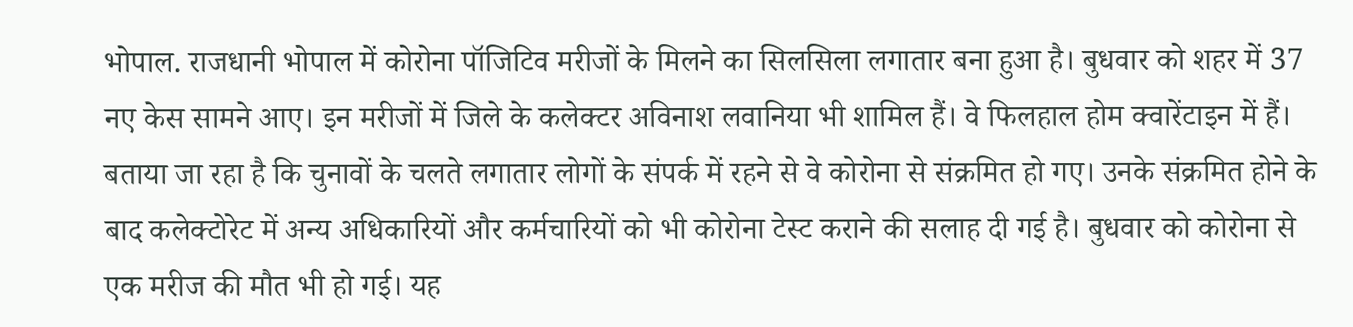भोपाल. राजधानी भोपाल में कोरोना पॉजिटिव मरीजों के मिलने का सिलसिला लगातार बना हुआ है। बुधवार को शहर में 37 नए केस सामने आए। इन मरीजों में जिले के कलेक्टर अविनाश लवानिया भी शामिल हैं। वे फिलहाल होम क्वारेंटाइन में हैं। बताया जा रहा है कि चुनावों के चलते लगातार लोगों के संपर्क में रहने से वे कोरोना से संक्रमित हो गए। उनके संक्रमित होने के बाद कलेक्टोरेट में अन्य अधिकारियों और कर्मचारियों को भी कोरोना टेस्ट कराने की सलाह दी गई है। बुधवार को कोरोना से एक मरीज की मौत भी हो गई। यह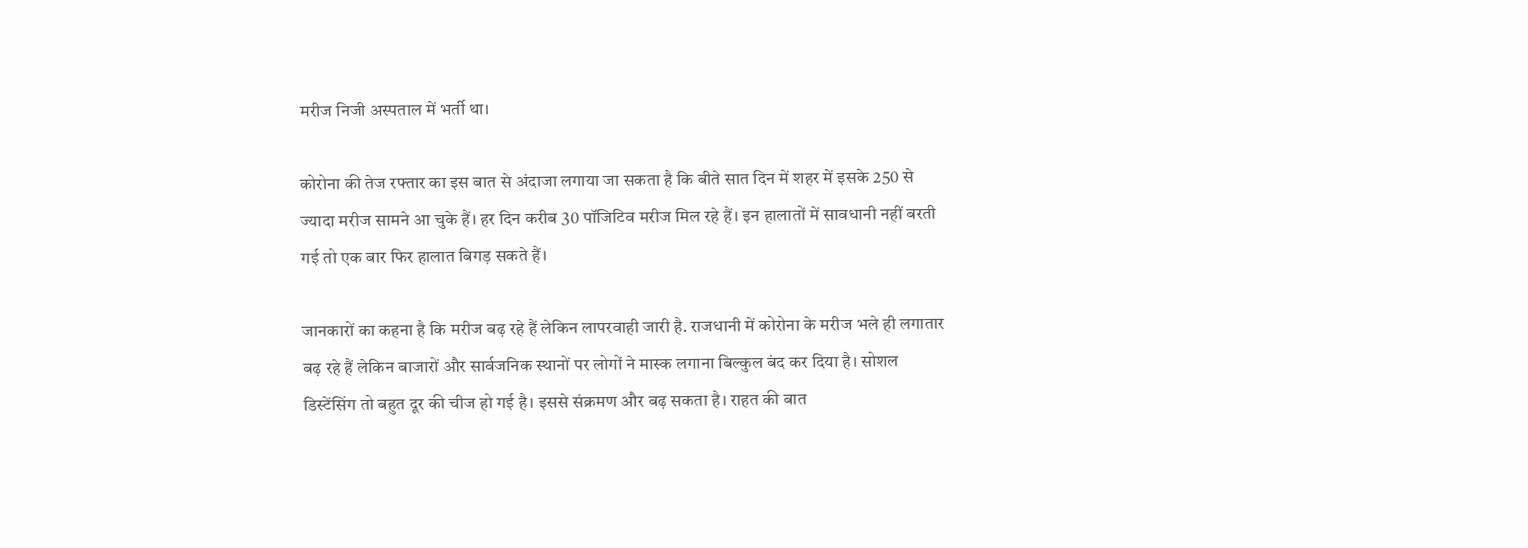मरीज निजी अस्पताल में भर्ती था।

कोरोना की तेज रफ्तार का इस बात से अंदाजा लगाया जा सकता है कि बीते सात दिन में शहर में इसके 250 से ज्यादा मरीज सामने आ चुके हैं। हर दिन करीब 30 पॉजिटिव मरीज मिल रहे हैं। इन हालातों में सावधानी नहीं बरती गई तो एक बार फिर हालात बिगड़ सकते हैं।

जानकारों का कहना है कि मरीज बढ़ रहे हैं लेकिन लापरवाही जारी है. राजधानी में कोरोना के मरीज भले ही लगातार बढ़ रहे हैं लेकिन बाजारों और सार्वजनिक स्थानों पर लोगों ने मास्क लगाना बिल्कुल बंद कर दिया है। सोशल डिस्टेंसिंग तो बहुत दूर की चीज हो गई है। इससे संक्रमण और बढ़ सकता है। राहत की बात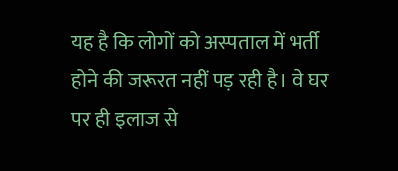यह है कि लोगों को अस्पताल में भर्ती होने की जरूरत नहीं पड़ रही है। वे घर पर ही इलाज से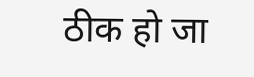ठीक हो जा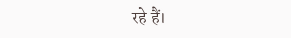रहे हैं।